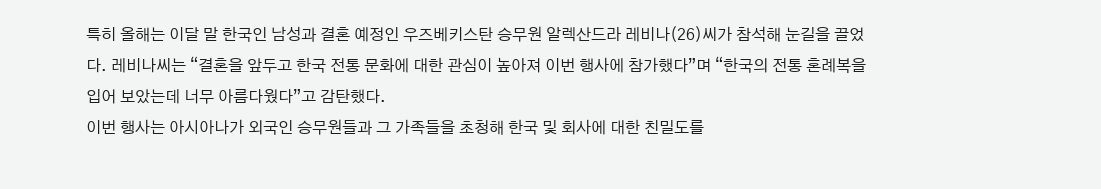특히 올해는 이달 말 한국인 남성과 결혼 예정인 우즈베키스탄 승무원 알렉산드라 레비나(26)씨가 참석해 눈길을 끌었다. 레비나씨는 “결혼을 앞두고 한국 전통 문화에 대한 관심이 높아져 이번 행사에 참가했다”며 “한국의 전통 혼례복을 입어 보았는데 너무 아름다웠다”고 감탄했다.
이번 행사는 아시아나가 외국인 승무원들과 그 가족들을 초청해 한국 및 회사에 대한 친밀도를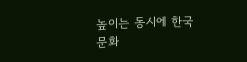높이는 동시에 한국 문화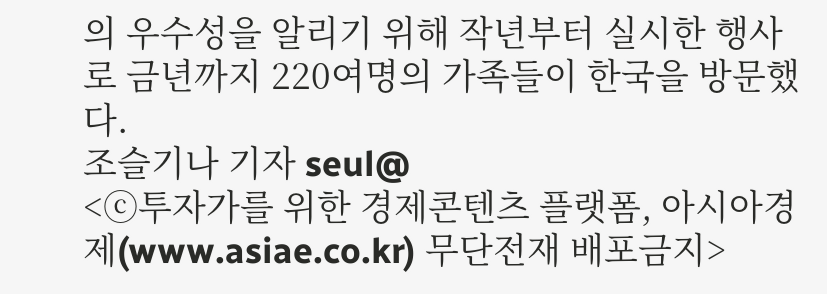의 우수성을 알리기 위해 작년부터 실시한 행사로 금년까지 220여명의 가족들이 한국을 방문했다.
조슬기나 기자 seul@
<ⓒ투자가를 위한 경제콘텐츠 플랫폼, 아시아경제(www.asiae.co.kr) 무단전재 배포금지>